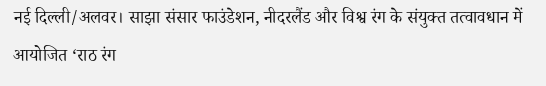नई दिल्ली/अलवर। साझा संसार फाउंडेशन, नीदरलैंड और विश्व रंग के संयुक्त तत्वावधान में आयोजित ‘राठ रंग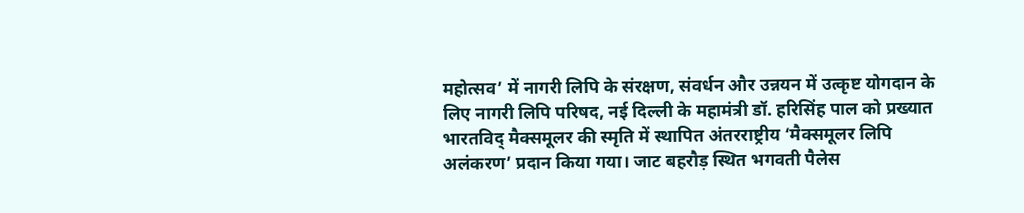महोत्सव’ में नागरी लिपि के संरक्षण, संवर्धन और उन्नयन में उत्कृष्ट योगदान के लिए नागरी लिपि परिषद, नई दिल्ली के महामंत्री डॉ. हरिसिंह पाल को प्रख्यात भारतविद् मैक्समूलर की स्मृति में स्थापित अंतरराष्ट्रीय ‘मैक्समूलर लिपि अलंकरण’ प्रदान किया गया। जाट बहरौड़ स्थित भगवती पैलेस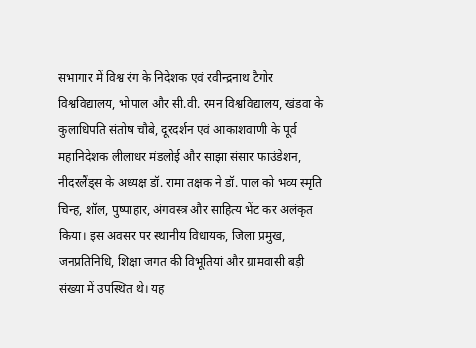सभागार में विश्व रंग के निदेशक एवं रवीन्द्रनाथ टैगोर विश्वविद्यालय, भोपाल और सी.वी. रमन विश्वविद्यालय, खंडवा के कुलाधिपति संतोष चौबे, दूरदर्शन एवं आकाशवाणी के पूर्व महानिदेशक लीलाधर मंडलोई और साझा संसार फाउंडेशन, नीदरलैंड्स के अध्यक्ष डॉ. रामा तक्षक ने डॉ. पाल को भव्य स्मृति चिन्ह, शॉल, पुष्पाहार, अंगवस्त्र और साहित्य भेंट कर अलंकृत किया। इस अवसर पर स्थानीय विधायक, जिला प्रमुख, जनप्रतिनिधि, शिक्षा जगत की विभूतियां और ग्रामवासी बड़ी संख्या में उपस्थित थे। यह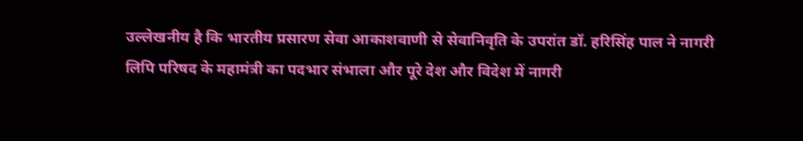उल्लेखनीय है कि भारतीय प्रसारण सेवा आकाशवाणी से सेवानिवृति के उपरांत डॉ. हरिसिंह पाल ने नागरी लिपि परिषद के महामंत्री का पदभार संभाला और पूरे देश और विदेश में नागरी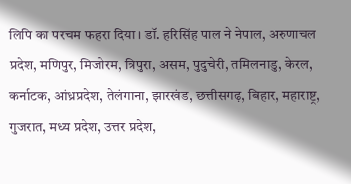लिपि का परचम फहरा दिया। डॉ. हरिसिंह पाल ने नेपाल, अरुणाचल प्रदेश, मणिपुर, मिजोरम, त्रिपुरा, असम, पुदुचेरी, तमिलनाडु, केरल, कर्नाटक, आंध्रप्रदेश, तेलंगाना, झारखंड, छत्तीसगढ़, बिहार, महाराष्ट्र, गुजरात, मध्य प्रदेश, उत्तर प्रदेश,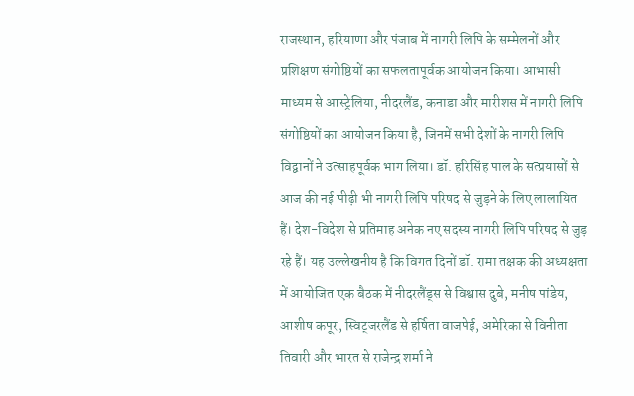राजस्थान, हरियाणा और पंजाब में नागरी लिपि के सम्मेलनों और प्रशिक्षण संगोष्ठियों का सफलतापूर्वक आयोजन किया। आभासी माध्यम से आस्ट्रेलिया, नीदरलैंड, कनाडा और मारीशस में नागरी लिपि संगोष्ठियों का आयोजन किया है, जिनमें सभी देशों के नागरी लिपि विद्वानों ने उत्साहपूर्वक भाग लिया। डॉ. हरिसिंह पाल के सत्प्रयासों से आज की नई पीढ़ी भी नागरी लिपि परिषद से जुड़ने के लिए लालायित हैं। देश-विदेश से प्रतिमाह अनेक नए सदस्य नागरी लिपि परिषद से जुड़ रहे हैं। यह उल्लेखनीय है कि विगत दिनों डॉ. रामा तक्षक की अध्यक्षता में आयोजित एक बैठक में नीदरलैंड्स से विश्वास दुबे, मनीष पांडेय, आशीष कपूर, स्विट्जरलैंड से हर्षिता वाजपेई, अमेरिका से विनीता तिवारी और भारत से राजेन्द्र शर्मा ने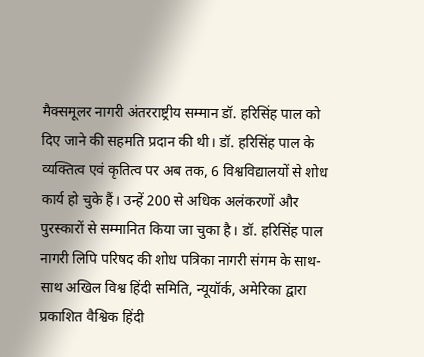मैक्समूलर नागरी अंतरराष्ट्रीय सम्मान डॉ. हरिसिंह पाल को दिए जाने की सहमति प्रदान की थी। डॉ. हरिसिंह पाल के व्यक्तित्व एवं कृतित्व पर अब तक, 6 विश्वविद्यालयों से शोध कार्य हो चुके हैं। उन्हें 200 से अधिक अलंकरणों और पुरस्कारों से सम्मानित किया जा चुका है। डॉ. हरिसिंह पाल नागरी लिपि परिषद की शोध पत्रिका नागरी संगम के साथ-साथ अखिल विश्व हिंदी समिति, न्यूयॉर्क, अमेरिका द्वारा प्रकाशित वैश्विक हिंदी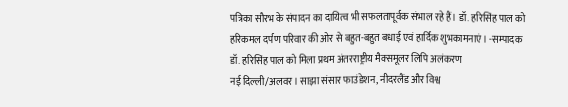पत्रिका सौरभ के संपादन का दायित्व भी सफलतापूर्वक संभाल रहे हैं। डॉ. हरिसिंह पाल को हरिकमल दर्पण परिवार की ओर से बहुत-बहुत बधाई एवं हार्दिक शुभकामनाएं। -सम्पादक
डॉ. हरिसिंह पाल को मिला प्रथम अंतरराष्ट्रीय मैक्समूलर लिपि अलंकरण
नई दिल्ली/अलवर। साझा संसार फाउंडेशन, नीदरलैंड और विश्व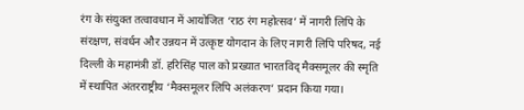रंग के संयुक्त तत्वावधान में आयोजित ‘राठ रंग महोत्सव’ में नागरी लिपि के संरक्षण, संवर्धन और उन्नयन में उत्कृष्ट योगदान के लिए नागरी लिपि परिषद, नई दिल्ली के महामंत्री डॉ. हरिसिंह पाल को प्रख्यात भारतविद् मैक्समूलर की स्मृति में स्थापित अंतरराष्ट्रीय ‘मैक्समूलर लिपि अलंकरण’ प्रदान किया गया।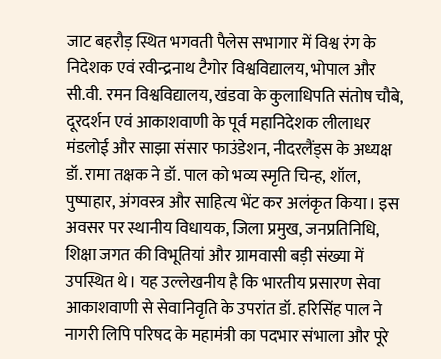जाट बहरौड़ स्थित भगवती पैलेस सभागार में विश्व रंग के निदेशक एवं रवीन्द्रनाथ टैगोर विश्वविद्यालय, भोपाल और सी.वी. रमन विश्वविद्यालय, खंडवा के कुलाधिपति संतोष चौबे, दूरदर्शन एवं आकाशवाणी के पूर्व महानिदेशक लीलाधर मंडलोई और साझा संसार फाउंडेशन, नीदरलैंड्स के अध्यक्ष डॉ. रामा तक्षक ने डॉ. पाल को भव्य स्मृति चिन्ह, शॉल, पुष्पाहार, अंगवस्त्र और साहित्य भेंट कर अलंकृत किया। इस अवसर पर स्थानीय विधायक, जिला प्रमुख, जनप्रतिनिधि, शिक्षा जगत की विभूतियां और ग्रामवासी बड़ी संख्या में उपस्थित थे। यह उल्लेखनीय है कि भारतीय प्रसारण सेवा आकाशवाणी से सेवानिवृति के उपरांत डॉ. हरिसिंह पाल ने नागरी लिपि परिषद के महामंत्री का पदभार संभाला और पूरे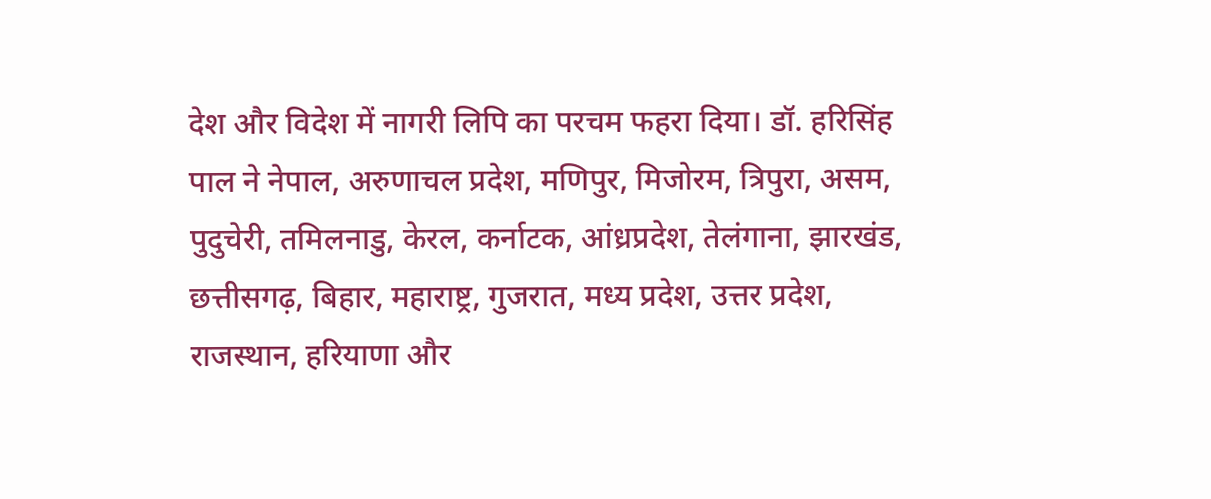देश और विदेश में नागरी लिपि का परचम फहरा दिया। डॉ. हरिसिंह पाल ने नेपाल, अरुणाचल प्रदेश, मणिपुर, मिजोरम, त्रिपुरा, असम, पुदुचेरी, तमिलनाडु, केरल, कर्नाटक, आंध्रप्रदेश, तेलंगाना, झारखंड, छत्तीसगढ़, बिहार, महाराष्ट्र, गुजरात, मध्य प्रदेश, उत्तर प्रदेश, राजस्थान, हरियाणा और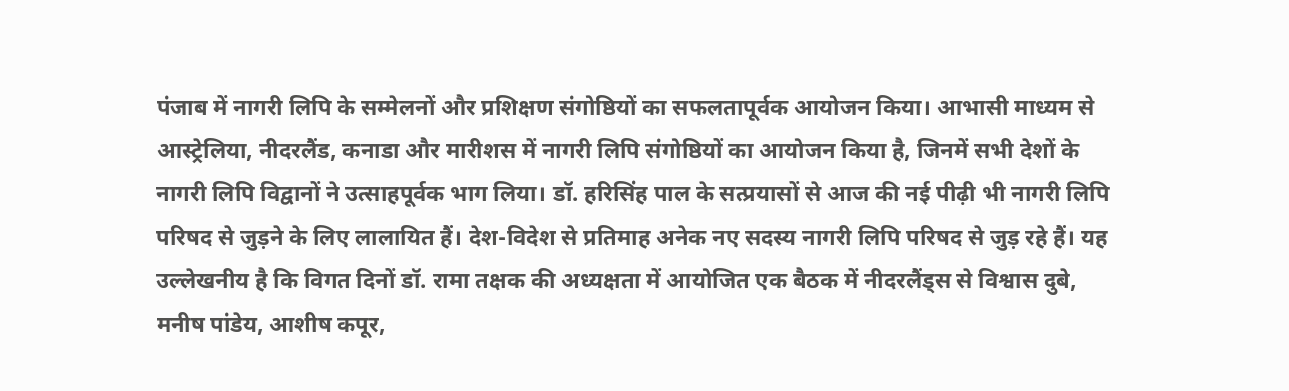पंजाब में नागरी लिपि के सम्मेलनों और प्रशिक्षण संगोष्ठियों का सफलतापूर्वक आयोजन किया। आभासी माध्यम से आस्ट्रेलिया, नीदरलैंड, कनाडा और मारीशस में नागरी लिपि संगोष्ठियों का आयोजन किया है, जिनमें सभी देशों के नागरी लिपि विद्वानों ने उत्साहपूर्वक भाग लिया। डॉ. हरिसिंह पाल के सत्प्रयासों से आज की नई पीढ़ी भी नागरी लिपि परिषद से जुड़ने के लिए लालायित हैं। देश-विदेश से प्रतिमाह अनेक नए सदस्य नागरी लिपि परिषद से जुड़ रहे हैं। यह उल्लेखनीय है कि विगत दिनों डॉ. रामा तक्षक की अध्यक्षता में आयोजित एक बैठक में नीदरलैंड्स से विश्वास दुबे, मनीष पांडेय, आशीष कपूर,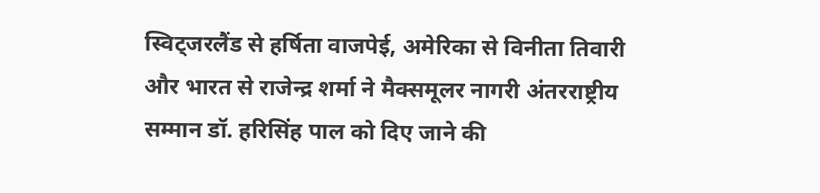स्विट्जरलैंड से हर्षिता वाजपेई, अमेरिका से विनीता तिवारी और भारत से राजेन्द्र शर्मा ने मैक्समूलर नागरी अंतरराष्ट्रीय सम्मान डॉ. हरिसिंह पाल को दिए जाने की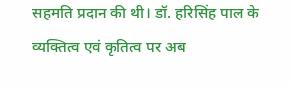सहमति प्रदान की थी। डॉ. हरिसिंह पाल के व्यक्तित्व एवं कृतित्व पर अब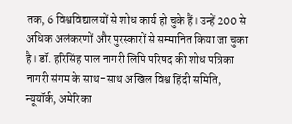तक, 6 विश्वविद्यालयों से शोध कार्य हो चुके हैं। उन्हें 200 से अधिक अलंकरणों और पुरस्कारों से सम्मानित किया जा चुका है। डॉ. हरिसिंह पाल नागरी लिपि परिषद की शोध पत्रिका नागरी संगम के साथ-साथ अखिल विश्व हिंदी समिति, न्यूयॉर्क, अमेरिका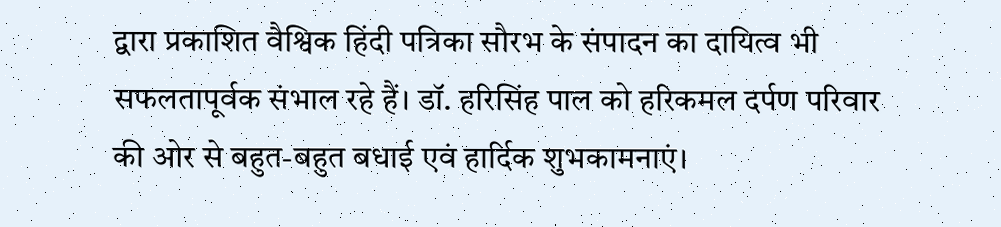द्वारा प्रकाशित वैश्विक हिंदी पत्रिका सौरभ के संपादन का दायित्व भी सफलतापूर्वक संभाल रहे हैं। डॉ. हरिसिंह पाल को हरिकमल दर्पण परिवार की ओर से बहुत-बहुत बधाई एवं हार्दिक शुभकामनाएं।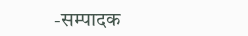-सम्पादक